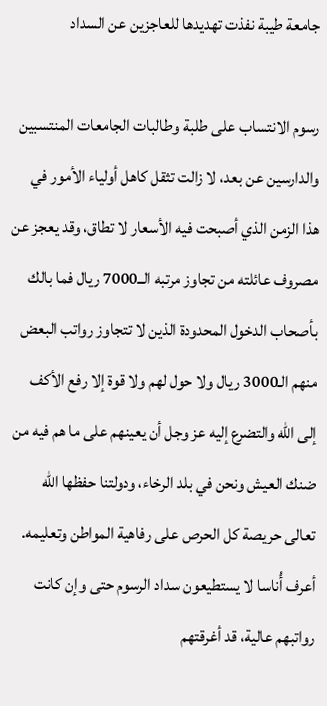جامعة طيبة نفذت تهديدها للعاجزين عن السداد

رسوم الانتساب على طلبة وطالبات الجامعات المنتسبين والدارسين عن بعد، لا زالت تثقل كاهل أولياء الأمور في هذا الزمن الذي أصبحت فيه الأسعار لا تطاق، وقد يعجز عن مصروف عائلته من تجاوز مرتبه الــ7000 ريال فما بالك بأصحاب الدخول المحدودة الذين لا تتجاوز رواتب البعض منهم الـ3000 ريال ولا حول لهم ولا قوة إلا رفع الأكف إلى الله والتضرع إليه عز وجل أن يعينهم على ما هم فيه من ضنك العيش ونحن في بلد الرخاء، ودولتنا حفظها الله تعالى حريصة كل الحرص على رفاهية المواطن وتعليمه.
أعرف أُناسا لا يستطيعون سداد الرسوم حتى وإن كانت رواتبهم عالية، قد أغرقتهم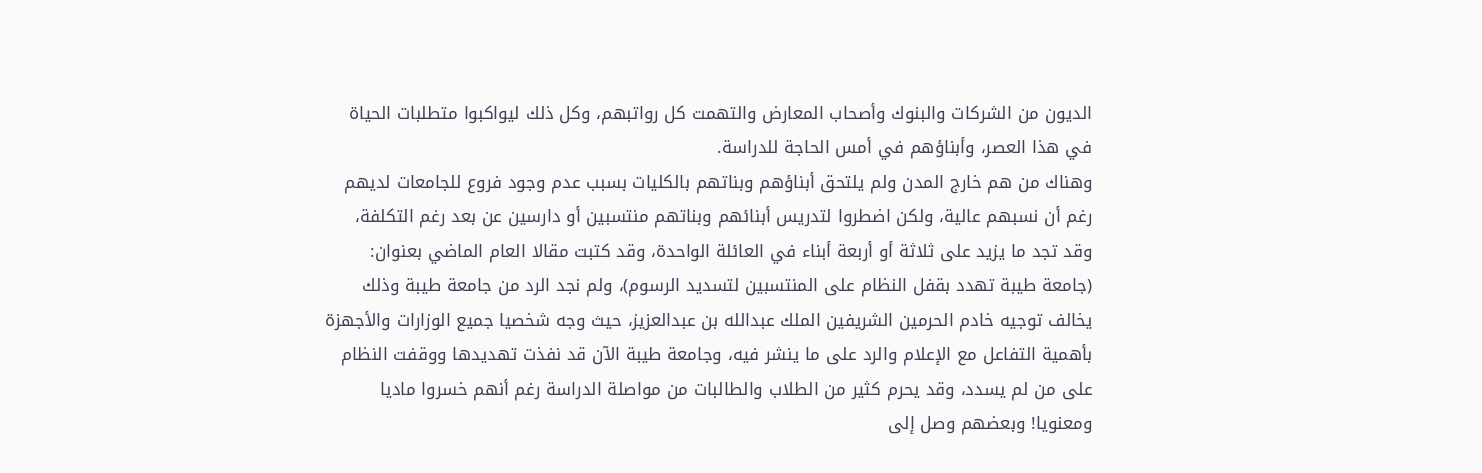الديون من الشركات والبنوك وأصحاب المعارض والتهمت كل رواتبهم، وكل ذلك ليواكبوا متطلبات الحياة في هذا العصر، وأبناؤهم في أمس الحاجة للدراسة.
وهناك من هم خارج المدن ولم يلتحق أبناؤهم وبناتهم بالكليات بسبب عدم وجود فروع للجامعات لديهم رغم أن نسبهم عالية، ولكن اضطروا لتدريس أبنائهم وبناتهم منتسبين أو دارسين عن بعد رغم التكلفة، وقد تجد ما يزيد على ثلاثة أو أربعة أبناء في العائلة الواحدة، وقد كتبت مقالا العام الماضي بعنوان: (جامعة طيبة تهدد بقفل النظام على المنتسبين لتسديد الرسوم)، ولم نجد الرد من جامعة طيبة وذلك يخالف توجيه خادم الحرمين الشريفين الملك عبدالله بن عبدالعزيز، حيث وجه شخصيا جميع الوزارات والأجهزة بأهمية التفاعل مع الإعلام والرد على ما ينشر فيه، وجامعة طيبة الآن قد نفذت تهديدها ووقفت النظام على من لم يسدد، وقد يحرم كثير من الطلاب والطالبات من مواصلة الدراسة رغم أنهم خسروا ماديا ومعنويا! وبعضهم وصل إلى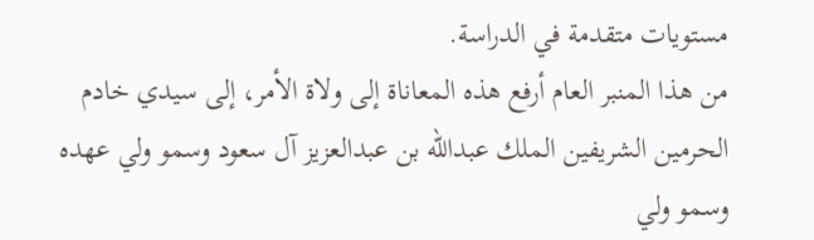مستويات متقدمة في الدراسة.
من هذا المنبر العام أرفع هذه المعاناة إلى ولاة الأمر، إلى سيدي خادم الحرمين الشريفين الملك عبدالله بن عبدالعزيز آل سعود وسمو ولي عهده وسمو ولي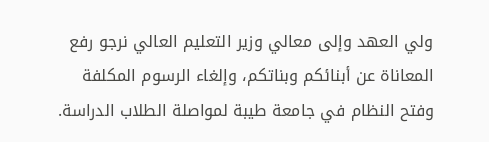ولي العهد وإلى معالي وزير التعليم العالي نرجو رفع المعاناة عن أبنائكم وبناتكم، وإلغاء الرسوم المكلفة وفتح النظام في جامعة طيبة لمواصلة الطلاب الدراسة.